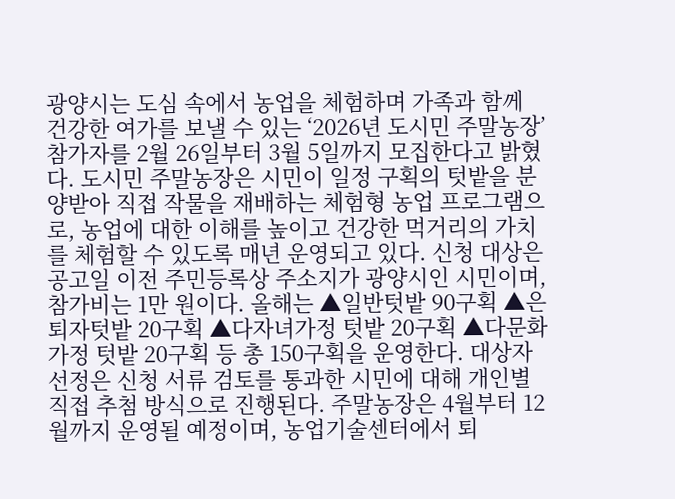광양시는 도심 속에서 농업을 체험하며 가족과 함께 건강한 여가를 보낼 수 있는 ‘2026년 도시민 주말농장’ 참가자를 2월 26일부터 3월 5일까지 모집한다고 밝혔다. 도시민 주말농장은 시민이 일정 구획의 텃밭을 분양받아 직접 작물을 재배하는 체험형 농업 프로그램으로, 농업에 대한 이해를 높이고 건강한 먹거리의 가치를 체험할 수 있도록 매년 운영되고 있다. 신청 대상은 공고일 이전 주민등록상 주소지가 광양시인 시민이며, 참가비는 1만 원이다. 올해는 ▲일반텃밭 90구획 ▲은퇴자텃밭 20구획 ▲다자녀가정 텃밭 20구획 ▲다문화가정 텃밭 20구획 등 총 150구획을 운영한다. 대상자 선정은 신청 서류 검토를 통과한 시민에 대해 개인별 직접 추첨 방식으로 진행된다. 주말농장은 4월부터 12월까지 운영될 예정이며, 농업기술센터에서 퇴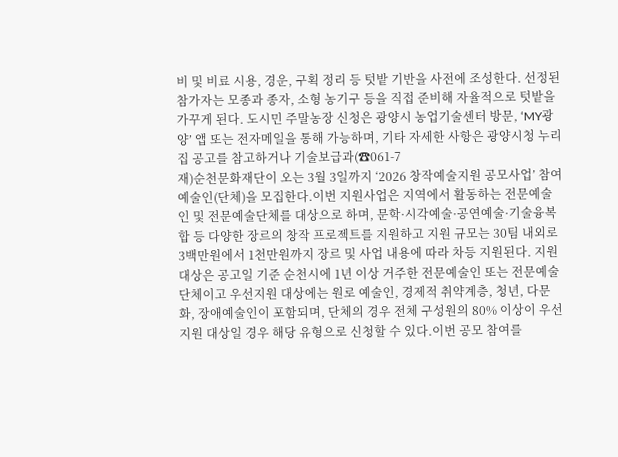비 및 비료 시용, 경운, 구획 정리 등 텃밭 기반을 사전에 조성한다. 선정된 참가자는 모종과 종자, 소형 농기구 등을 직접 준비해 자율적으로 텃밭을 가꾸게 된다. 도시민 주말농장 신청은 광양시 농업기술센터 방문, ‘MY광양’ 앱 또는 전자메일을 통해 가능하며, 기타 자세한 사항은 광양시청 누리집 공고를 참고하거나 기술보급과(☎061-7
재)순천문화재단이 오는 3월 3일까지 ‘2026 창작예술지원 공모사업’ 참여 예술인(단체)을 모집한다.이번 지원사업은 지역에서 활동하는 전문예술인 및 전문예술단체를 대상으로 하며, 문학·시각예술·공연예술·기술융복합 등 다양한 장르의 창작 프로젝트를 지원하고 지원 규모는 30팀 내외로 3백만원에서 1천만원까지 장르 및 사업 내용에 따라 차등 지원된다. 지원 대상은 공고일 기준 순천시에 1년 이상 거주한 전문예술인 또는 전문예술단체이고 우선지원 대상에는 원로 예술인, 경제적 취약계층, 청년, 다문화, 장애예술인이 포함되며, 단체의 경우 전체 구성원의 80% 이상이 우선지원 대상일 경우 해당 유형으로 신청할 수 있다.이번 공모 참여를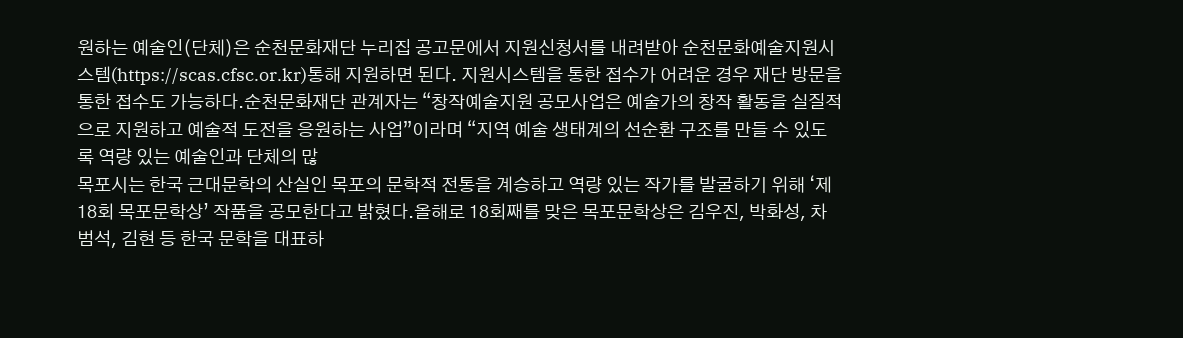원하는 예술인(단체)은 순천문화재단 누리집 공고문에서 지원신청서를 내려받아 순천문화예술지원시스템(https://scas.cfsc.or.kr)통해 지원하면 된다. 지원시스템을 통한 접수가 어려운 경우 재단 방문을 통한 접수도 가능하다.순천문화재단 관계자는 “창작예술지원 공모사업은 예술가의 창작 활동을 실질적으로 지원하고 예술적 도전을 응원하는 사업”이라며 “지역 예술 생태계의 선순환 구조를 만들 수 있도록 역량 있는 예술인과 단체의 많
목포시는 한국 근대문학의 산실인 목포의 문학적 전통을 계승하고 역량 있는 작가를 발굴하기 위해 ‘제18회 목포문학상’ 작품을 공모한다고 밝혔다.올해로 18회째를 맞은 목포문학상은 김우진, 박화성, 차범석, 김현 등 한국 문학을 대표하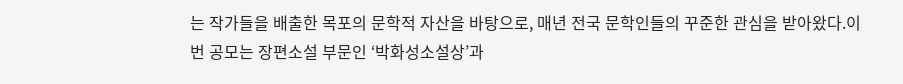는 작가들을 배출한 목포의 문학적 자산을 바탕으로, 매년 전국 문학인들의 꾸준한 관심을 받아왔다.이번 공모는 장편소설 부문인 ‘박화성소설상’과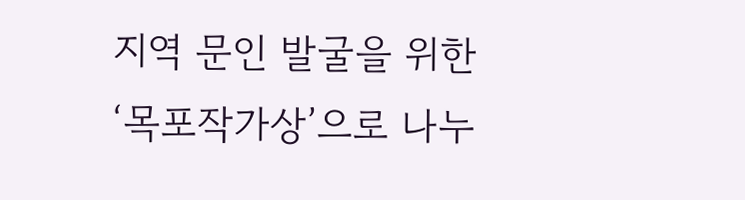지역 문인 발굴을 위한 ‘목포작가상’으로 나누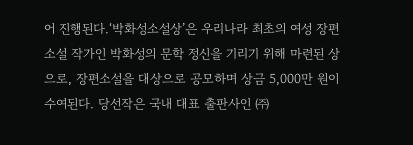어 진행된다.‘박화성소설상’은 우리나라 최초의 여성 장편소설 작가인 박화성의 문학 정신을 기리기 위해 마련된 상으로, 장편소설을 대상으로 공모하며 상금 5,000만 원이 수여된다. 당선작은 국내 대표 출판사인 ㈜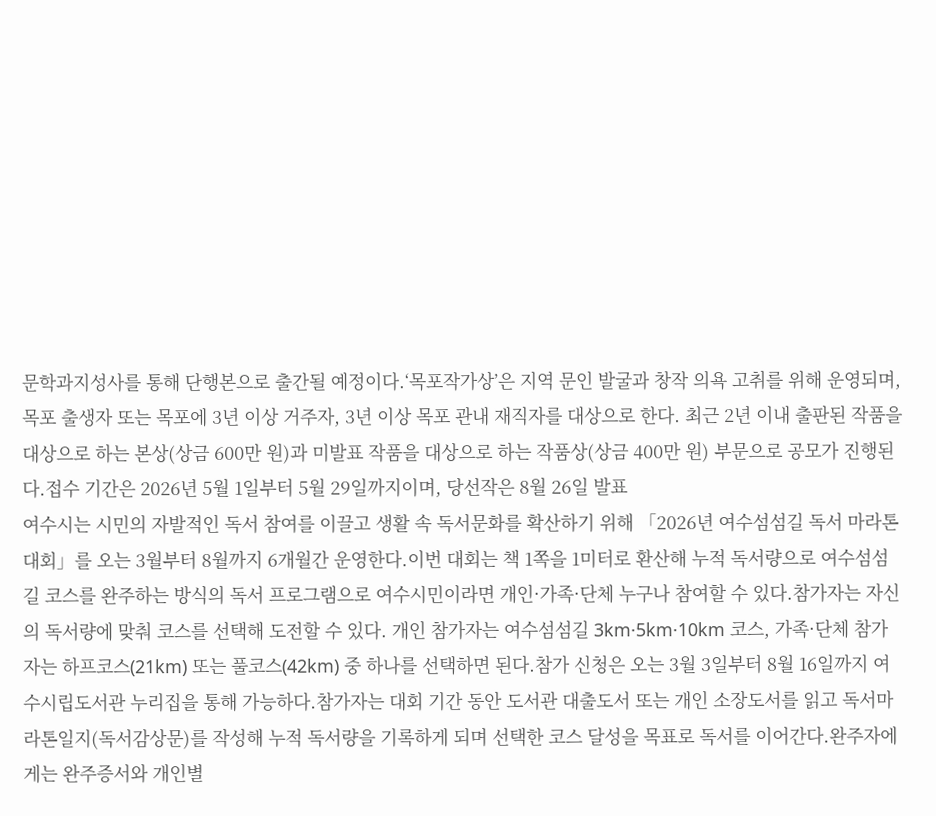문학과지성사를 통해 단행본으로 출간될 예정이다.‘목포작가상’은 지역 문인 발굴과 창작 의욕 고취를 위해 운영되며, 목포 출생자 또는 목포에 3년 이상 거주자, 3년 이상 목포 관내 재직자를 대상으로 한다. 최근 2년 이내 출판된 작품을 대상으로 하는 본상(상금 600만 원)과 미발표 작품을 대상으로 하는 작품상(상금 400만 원) 부문으로 공모가 진행된다.접수 기간은 2026년 5월 1일부터 5월 29일까지이며, 당선작은 8월 26일 발표
여수시는 시민의 자발적인 독서 참여를 이끌고 생활 속 독서문화를 확산하기 위해 「2026년 여수섬섬길 독서 마라톤 대회」를 오는 3월부터 8월까지 6개월간 운영한다.이번 대회는 책 1쪽을 1미터로 환산해 누적 독서량으로 여수섬섬길 코스를 완주하는 방식의 독서 프로그램으로 여수시민이라면 개인·가족·단체 누구나 참여할 수 있다.참가자는 자신의 독서량에 맞춰 코스를 선택해 도전할 수 있다. 개인 참가자는 여수섬섬길 3km·5km·10km 코스, 가족·단체 참가자는 하프코스(21km) 또는 풀코스(42km) 중 하나를 선택하면 된다.참가 신청은 오는 3월 3일부터 8월 16일까지 여수시립도서관 누리집을 통해 가능하다.참가자는 대회 기간 동안 도서관 대출도서 또는 개인 소장도서를 읽고 독서마라톤일지(독서감상문)를 작성해 누적 독서량을 기록하게 되며 선택한 코스 달성을 목표로 독서를 이어간다.완주자에게는 완주증서와 개인별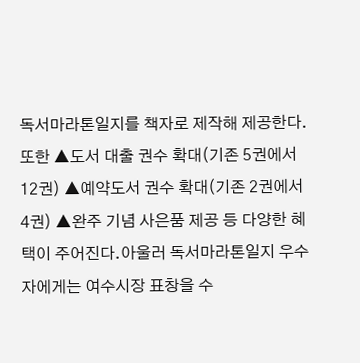독서마라톤일지를 책자로 제작해 제공한다. 또한 ▲도서 대출 권수 확대(기존 5권에서 12권) ▲예약도서 권수 확대(기존 2권에서 4권) ▲완주 기념 사은품 제공 등 다양한 혜택이 주어진다.아울러 독서마라톤일지 우수자에게는 여수시장 표창을 수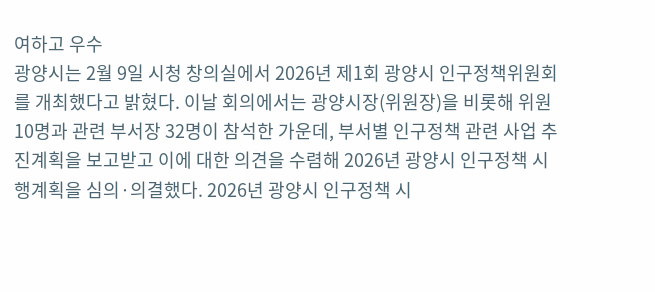여하고 우수
광양시는 2월 9일 시청 창의실에서 2026년 제1회 광양시 인구정책위원회를 개최했다고 밝혔다. 이날 회의에서는 광양시장(위원장)을 비롯해 위원 10명과 관련 부서장 32명이 참석한 가운데, 부서별 인구정책 관련 사업 추진계획을 보고받고 이에 대한 의견을 수렴해 2026년 광양시 인구정책 시행계획을 심의·의결했다. 2026년 광양시 인구정책 시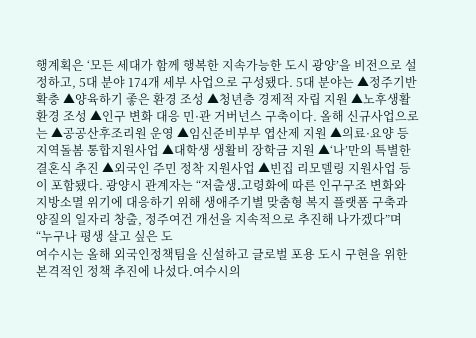행계획은 ‘모든 세대가 함께 행복한 지속가능한 도시 광양’을 비전으로 설정하고, 5대 분야 174개 세부 사업으로 구성됐다. 5대 분야는 ▲정주기반 확충 ▲양육하기 좋은 환경 조성 ▲청년층 경제적 자립 지원 ▲노후생활 환경 조성 ▲인구 변화 대응 민·관 거버넌스 구축이다. 올해 신규사업으로는 ▲공공산후조리원 운영 ▲임신준비부부 엽산제 지원 ▲의료·요양 등 지역돌봄 통합지원사업 ▲대학생 생활비 장학금 지원 ▲‘나’만의 특별한 결혼식 추진 ▲외국인 주민 정착 지원사업 ▲빈집 리모델링 지원사업 등이 포함됐다. 광양시 관계자는 “저출생․고령화에 따른 인구구조 변화와 지방소멸 위기에 대응하기 위해 생애주기별 맞춤형 복지 플랫폼 구축과 양질의 일자리 창출, 정주여건 개선을 지속적으로 추진해 나가겠다”며 “누구나 평생 살고 싶은 도
여수시는 올해 외국인정책팀을 신설하고 글로벌 포용 도시 구현을 위한 본격적인 정책 추진에 나섰다.여수시의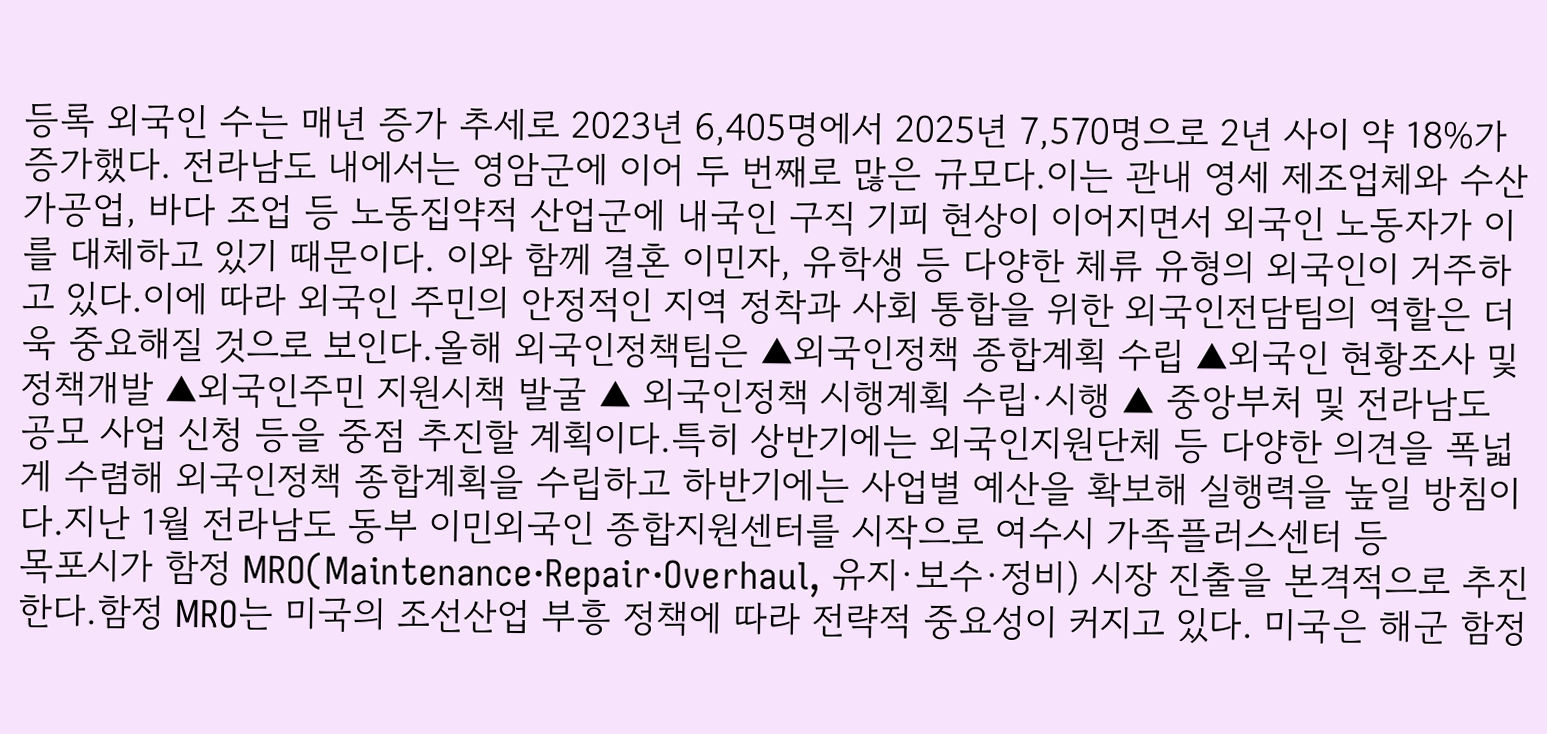등록 외국인 수는 매년 증가 추세로 2023년 6,405명에서 2025년 7,570명으로 2년 사이 약 18%가 증가했다. 전라남도 내에서는 영암군에 이어 두 번째로 많은 규모다.이는 관내 영세 제조업체와 수산 가공업, 바다 조업 등 노동집약적 산업군에 내국인 구직 기피 현상이 이어지면서 외국인 노동자가 이를 대체하고 있기 때문이다. 이와 함께 결혼 이민자, 유학생 등 다양한 체류 유형의 외국인이 거주하고 있다.이에 따라 외국인 주민의 안정적인 지역 정착과 사회 통합을 위한 외국인전담팀의 역할은 더욱 중요해질 것으로 보인다.올해 외국인정책팀은 ▲외국인정책 종합계획 수립 ▲외국인 현황조사 및 정책개발 ▲외국인주민 지원시책 발굴 ▲ 외국인정책 시행계획 수립·시행 ▲ 중앙부처 및 전라남도 공모 사업 신청 등을 중점 추진할 계획이다.특히 상반기에는 외국인지원단체 등 다양한 의견을 폭넓게 수렴해 외국인정책 종합계획을 수립하고 하반기에는 사업별 예산을 확보해 실행력을 높일 방침이다.지난 1월 전라남도 동부 이민외국인 종합지원센터를 시작으로 여수시 가족플러스센터 등
목포시가 함정 MRO(Maintenance·Repair·Overhaul, 유지·보수·정비) 시장 진출을 본격적으로 추진한다.함정 MRO는 미국의 조선산업 부흥 정책에 따라 전략적 중요성이 커지고 있다. 미국은 해군 함정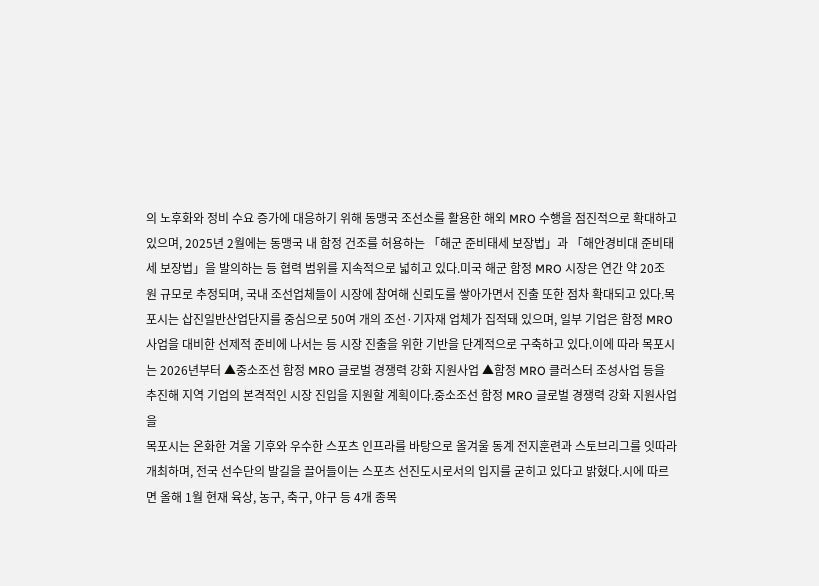의 노후화와 정비 수요 증가에 대응하기 위해 동맹국 조선소를 활용한 해외 MRO 수행을 점진적으로 확대하고 있으며, 2025년 2월에는 동맹국 내 함정 건조를 허용하는 「해군 준비태세 보장법」과 「해안경비대 준비태세 보장법」을 발의하는 등 협력 범위를 지속적으로 넓히고 있다.미국 해군 함정 MRO 시장은 연간 약 20조 원 규모로 추정되며, 국내 조선업체들이 시장에 참여해 신뢰도를 쌓아가면서 진출 또한 점차 확대되고 있다.목포시는 삽진일반산업단지를 중심으로 50여 개의 조선·기자재 업체가 집적돼 있으며, 일부 기업은 함정 MRO 사업을 대비한 선제적 준비에 나서는 등 시장 진출을 위한 기반을 단계적으로 구축하고 있다.이에 따라 목포시는 2026년부터 ▲중소조선 함정 MRO 글로벌 경쟁력 강화 지원사업 ▲함정 MRO 클러스터 조성사업 등을 추진해 지역 기업의 본격적인 시장 진입을 지원할 계획이다.중소조선 함정 MRO 글로벌 경쟁력 강화 지원사업을
목포시는 온화한 겨울 기후와 우수한 스포츠 인프라를 바탕으로 올겨울 동계 전지훈련과 스토브리그를 잇따라 개최하며, 전국 선수단의 발길을 끌어들이는 스포츠 선진도시로서의 입지를 굳히고 있다고 밝혔다.시에 따르면 올해 1월 현재 육상, 농구, 축구, 야구 등 4개 종목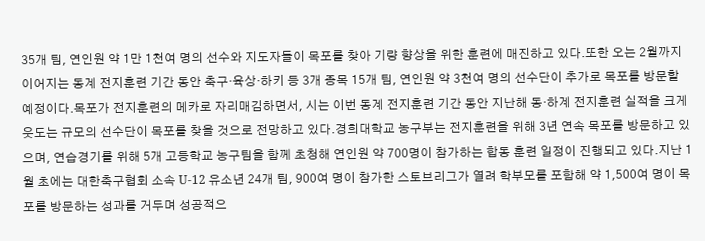35개 팀, 연인원 약 1만 1천여 명의 선수와 지도자들이 목포를 찾아 기량 향상을 위한 훈련에 매진하고 있다.또한 오는 2월까지 이어지는 동계 전지훈련 기간 동안 축구·육상·하키 등 3개 종목 15개 팀, 연인원 약 3천여 명의 선수단이 추가로 목포를 방문할 예정이다.목포가 전지훈련의 메카로 자리매김하면서, 시는 이번 동계 전지훈련 기간 동안 지난해 동·하계 전지훈련 실적을 크게 웃도는 규모의 선수단이 목포를 찾을 것으로 전망하고 있다.경희대학교 농구부는 전지훈련을 위해 3년 연속 목포를 방문하고 있으며, 연습경기를 위해 5개 고등학교 농구팀을 함께 초청해 연인원 약 700명이 참가하는 합동 훈련 일정이 진행되고 있다.지난 1월 초에는 대한축구협회 소속 U-12 유소년 24개 팀, 900여 명이 참가한 스토브리그가 열려 학부모를 포함해 약 1,500여 명이 목포를 방문하는 성과를 거두며 성공적으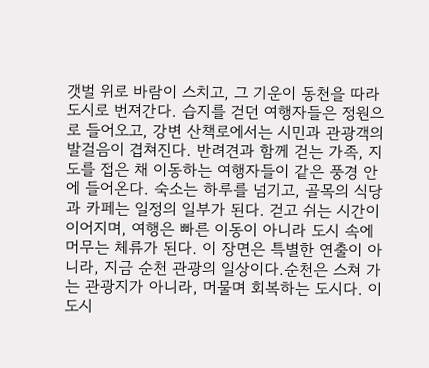갯벌 위로 바람이 스치고, 그 기운이 동천을 따라 도시로 번져간다. 습지를 걷던 여행자들은 정원으로 들어오고, 강변 산책로에서는 시민과 관광객의 발걸음이 겹쳐진다. 반려견과 함께 걷는 가족, 지도를 접은 채 이동하는 여행자들이 같은 풍경 안에 들어온다. 숙소는 하루를 넘기고, 골목의 식당과 카페는 일정의 일부가 된다. 걷고 쉬는 시간이 이어지며, 여행은 빠른 이동이 아니라 도시 속에 머무는 체류가 된다. 이 장면은 특별한 연출이 아니라, 지금 순천 관광의 일상이다.순천은 스쳐 가는 관광지가 아니라, 머물며 회복하는 도시다. 이 도시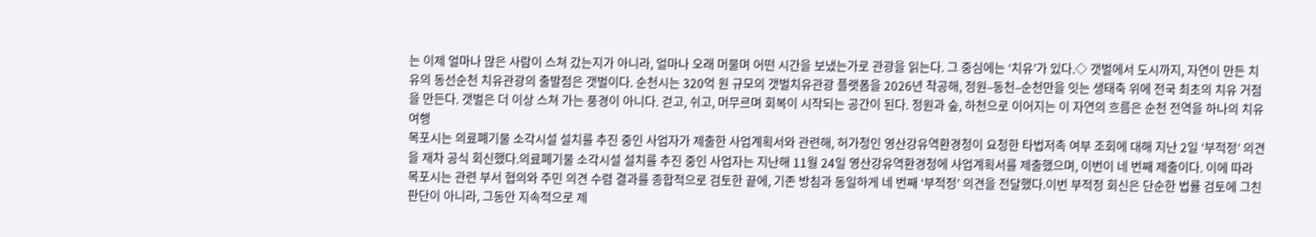는 이제 얼마나 많은 사람이 스쳐 갔는지가 아니라, 얼마나 오래 머물며 어떤 시간을 보냈는가로 관광을 읽는다. 그 중심에는 ‘치유’가 있다.◇ 갯벌에서 도시까지, 자연이 만든 치유의 동선순천 치유관광의 출발점은 갯벌이다. 순천시는 320억 원 규모의 갯벌치유관광 플랫폼을 2026년 착공해, 정원–동천–순천만을 잇는 생태축 위에 전국 최초의 치유 거점을 만든다. 갯벌은 더 이상 스쳐 가는 풍경이 아니다. 걷고, 쉬고, 머무르며 회복이 시작되는 공간이 된다. 정원과 숲, 하천으로 이어지는 이 자연의 흐름은 순천 전역을 하나의 치유 여행
목포시는 의료폐기물 소각시설 설치를 추진 중인 사업자가 제출한 사업계획서와 관련해, 허가청인 영산강유역환경청이 요청한 타법저촉 여부 조회에 대해 지난 2일 ‘부적정’ 의견을 재차 공식 회신했다.의료폐기물 소각시설 설치를 추진 중인 사업자는 지난해 11월 24일 영산강유역환경청에 사업계획서를 제출했으며, 이번이 네 번째 제출이다. 이에 따라 목포시는 관련 부서 협의와 주민 의견 수렴 결과를 종합적으로 검토한 끝에, 기존 방침과 동일하게 네 번째 ‘부적정’ 의견을 전달했다.이번 부적정 회신은 단순한 법률 검토에 그친 판단이 아니라, 그동안 지속적으로 제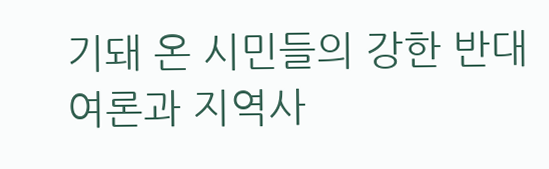기돼 온 시민들의 강한 반대 여론과 지역사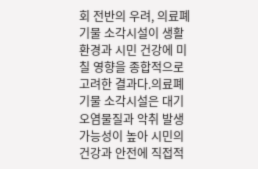회 전반의 우려, 의료폐기물 소각시설이 생활환경과 시민 건강에 미칠 영향을 종합적으로 고려한 결과다.의료폐기물 소각시설은 대기오염물질과 악취 발생 가능성이 높아 시민의 건강과 안전에 직접적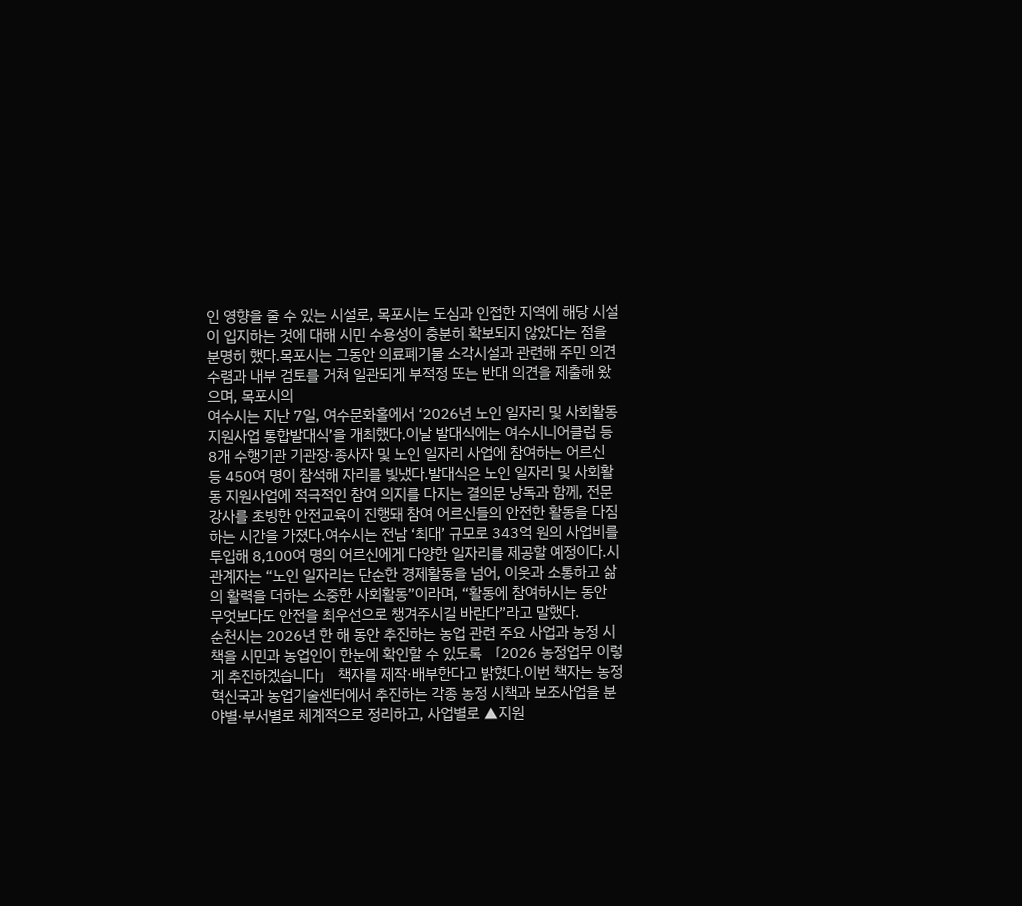인 영향을 줄 수 있는 시설로, 목포시는 도심과 인접한 지역에 해당 시설이 입지하는 것에 대해 시민 수용성이 충분히 확보되지 않았다는 점을 분명히 했다.목포시는 그동안 의료폐기물 소각시설과 관련해 주민 의견 수렴과 내부 검토를 거쳐 일관되게 부적정 또는 반대 의견을 제출해 왔으며, 목포시의
여수시는 지난 7일, 여수문화홀에서 ‘2026년 노인 일자리 및 사회활동 지원사업 통합발대식’을 개최했다.이날 발대식에는 여수시니어클럽 등 8개 수행기관 기관장·종사자 및 노인 일자리 사업에 참여하는 어르신 등 450여 명이 참석해 자리를 빛냈다.발대식은 노인 일자리 및 사회활동 지원사업에 적극적인 참여 의지를 다지는 결의문 낭독과 함께, 전문강사를 초빙한 안전교육이 진행돼 참여 어르신들의 안전한 활동을 다짐하는 시간을 가졌다.여수시는 전남 ‘최대’ 규모로 343억 원의 사업비를 투입해 8,100여 명의 어르신에게 다양한 일자리를 제공할 예정이다.시 관계자는 “노인 일자리는 단순한 경제활동을 넘어, 이웃과 소통하고 삶의 활력을 더하는 소중한 사회활동”이라며, “활동에 참여하시는 동안 무엇보다도 안전을 최우선으로 챙겨주시길 바란다”라고 말했다.
순천시는 2026년 한 해 동안 추진하는 농업 관련 주요 사업과 농정 시책을 시민과 농업인이 한눈에 확인할 수 있도록 「2026 농정업무 이렇게 추진하겠습니다」 책자를 제작·배부한다고 밝혔다.이번 책자는 농정혁신국과 농업기술센터에서 추진하는 각종 농정 시책과 보조사업을 분야별·부서별로 체계적으로 정리하고, 사업별로 ▲지원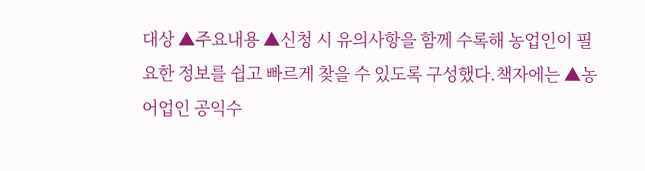대상 ▲주요내용 ▲신청 시 유의사항을 함께 수록해 농업인이 필요한 정보를 쉽고 빠르게 찾을 수 있도록 구성했다.책자에는 ▲농어업인 공익수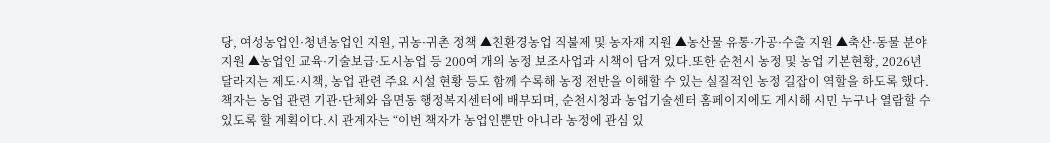당, 여성농업인·청년농업인 지원, 귀농·귀촌 정책 ▲친환경농업 직불제 및 농자재 지원 ▲농산물 유통·가공·수출 지원 ▲축산·동물 분야 지원 ▲농업인 교육·기술보급·도시농업 등 200여 개의 농정 보조사업과 시책이 담겨 있다.또한 순천시 농정 및 농업 기본현황, 2026년 달라지는 제도·시책, 농업 관련 주요 시설 현황 등도 함께 수록해 농정 전반을 이해할 수 있는 실질적인 농정 길잡이 역할을 하도록 했다.책자는 농업 관련 기관·단체와 읍면동 행정복지센터에 배부되며, 순천시청과 농업기술센터 홈페이지에도 게시해 시민 누구나 열람할 수 있도록 할 계획이다.시 관계자는 “이번 책자가 농업인뿐만 아니라 농정에 관심 있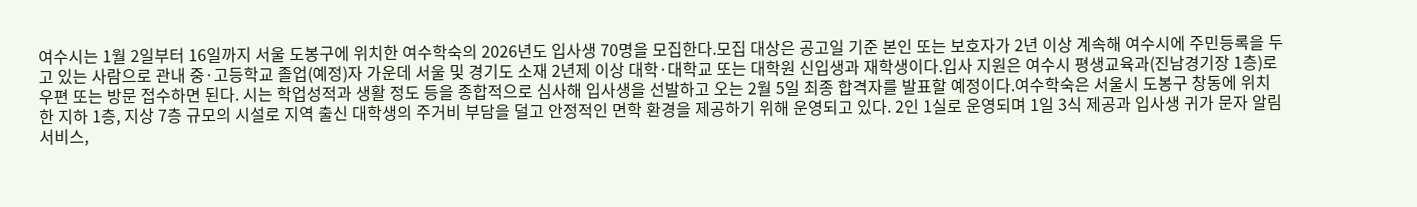여수시는 1월 2일부터 16일까지 서울 도봉구에 위치한 여수학숙의 2026년도 입사생 70명을 모집한다.모집 대상은 공고일 기준 본인 또는 보호자가 2년 이상 계속해 여수시에 주민등록을 두고 있는 사람으로 관내 중·고등학교 졸업(예정)자 가운데 서울 및 경기도 소재 2년제 이상 대학·대학교 또는 대학원 신입생과 재학생이다.입사 지원은 여수시 평생교육과(진남경기장 1층)로 우편 또는 방문 접수하면 된다. 시는 학업성적과 생활 정도 등을 종합적으로 심사해 입사생을 선발하고 오는 2월 5일 최종 합격자를 발표할 예정이다.여수학숙은 서울시 도봉구 창동에 위치한 지하 1층, 지상 7층 규모의 시설로 지역 출신 대학생의 주거비 부담을 덜고 안정적인 면학 환경을 제공하기 위해 운영되고 있다. 2인 1실로 운영되며 1일 3식 제공과 입사생 귀가 문자 알림서비스,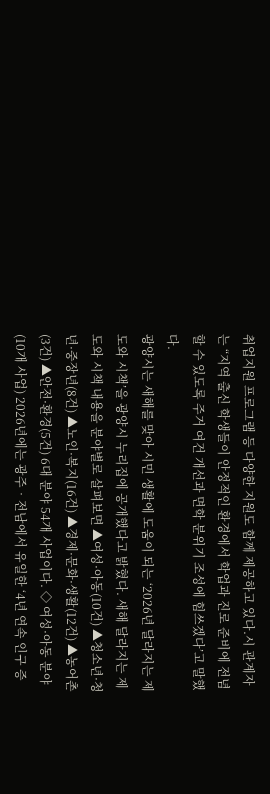취업지원 프로그램 등 다양한 지원도 함께 제공하고 있다.시 관계자는 “지역 출신 학생들이 안정적인 환경에서 학업과 진로 준비에 전념할 수 있도록 주거 여건 개선과 면학 분위기 조성에 힘쓰겠다’고 말했다.
광양시는 새해를 맞아 시민 생활에 도움이 되는 ‘2026년 달라지는 제도와 시책’을 광양시 누리집에 공개했다고 밝혔다. 새해 달라지는 제도와 시책 내용을 분야별로 살펴보면 ▲여성·아동(10건) ▲청소년·청년·중장년(8건) ▲노인·복지(16건) ▲경제·문화·생활(12건) ▲농어촌(3건) ▲안전·환경(5건) 6대 분야 54개 사업이다. ◇ 여성·아동 분야 (10개 사업) 2026년에는 광주‧전남에서 유일한 ‘4년 연속 인구 증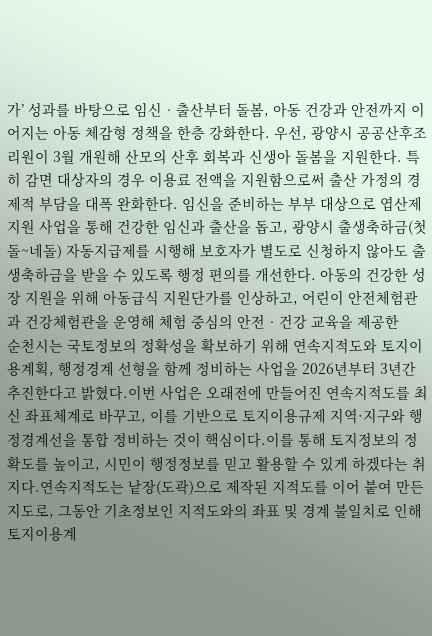가’ 성과를 바탕으로 임신‧출산부터 돌봄, 아동 건강과 안전까지 이어지는 아동 체감형 정책을 한층 강화한다. 우선, 광양시 공공산후조리원이 3월 개원해 산모의 산후 회복과 신생아 돌봄을 지원한다. 특히 감면 대상자의 경우 이용료 전액을 지원함으로써 출산 가정의 경제적 부담을 대폭 완화한다. 임신을 준비하는 부부 대상으로 엽산제 지원 사업을 통해 건강한 임신과 출산을 돕고, 광양시 출생축하금(첫돌~네돌) 자동지급제를 시행해 보호자가 별도로 신청하지 않아도 출생축하금을 받을 수 있도록 행정 편의를 개선한다. 아동의 건강한 성장 지원을 위해 아동급식 지원단가를 인상하고, 어린이 안전체험관과 건강체험관을 운영해 체험 중심의 안전‧건강 교육을 제공한
순천시는 국토정보의 정확성을 확보하기 위해 연속지적도와 토지이용계획, 행정경계 선형을 함께 정비하는 사업을 2026년부터 3년간 추진한다고 밝혔다.이번 사업은 오래전에 만들어진 연속지적도를 최신 좌표체계로 바꾸고, 이를 기반으로 토지이용규제 지역·지구와 행정경계선을 통합 정비하는 것이 핵심이다.이를 통해 토지정보의 정확도를 높이고, 시민이 행정정보를 믿고 활용할 수 있게 하겠다는 취지다.연속지적도는 낱장(도곽)으로 제작된 지적도를 이어 붙여 만든 지도로, 그동안 기초정보인 지적도와의 좌표 및 경계 불일치로 인해 토지이용계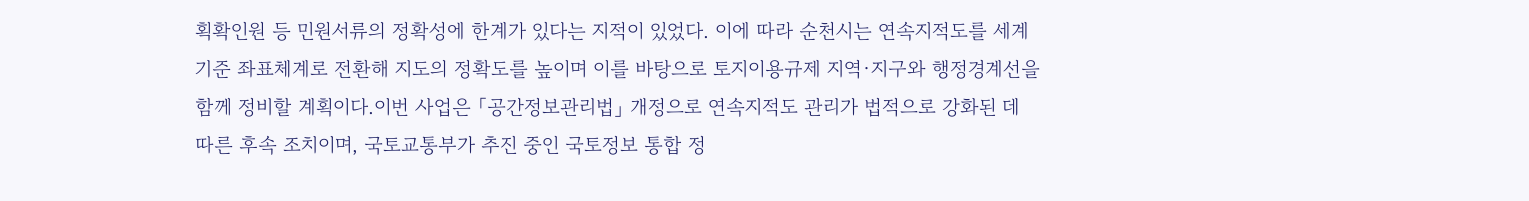획확인원 등 민원서류의 정확성에 한계가 있다는 지적이 있었다. 이에 따라 순천시는 연속지적도를 세계 기준 좌표체계로 전환해 지도의 정확도를 높이며 이를 바탕으로 토지이용규제 지역·지구와 행정경계선을 함께 정비할 계획이다.이번 사업은 「공간정보관리법」 개정으로 연속지적도 관리가 법적으로 강화된 데 따른 후속 조치이며, 국토교통부가 추진 중인 국토정보 통합 정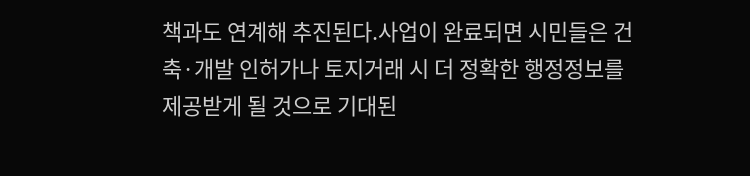책과도 연계해 추진된다.사업이 완료되면 시민들은 건축·개발 인허가나 토지거래 시 더 정확한 행정정보를 제공받게 될 것으로 기대된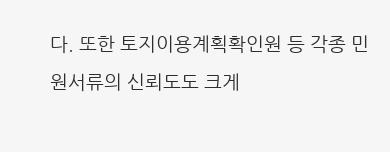다. 또한 토지이용계획확인원 등 각종 민원서류의 신뢰도도 크게